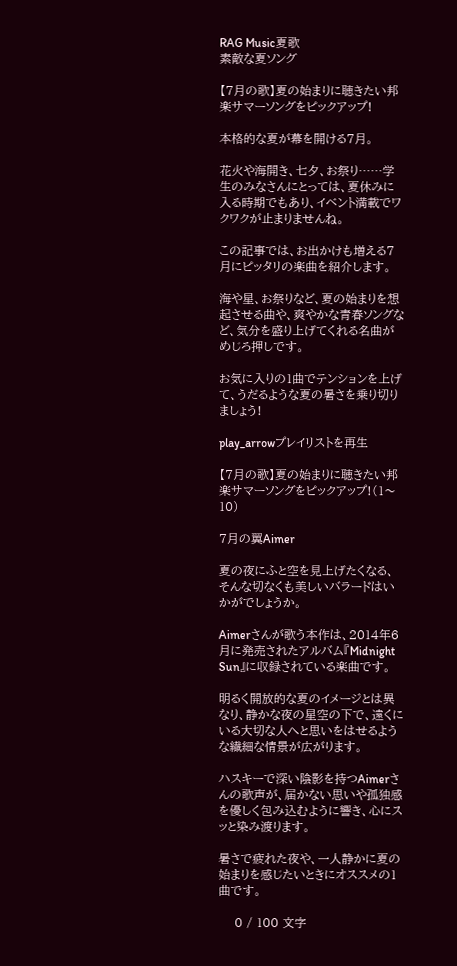RAG Music夏歌
素敵な夏ソング

【7月の歌】夏の始まりに聴きたい邦楽サマーソングをピックアップ!

本格的な夏が幕を開ける7月。

花火や海開き、七夕、お祭り……学生のみなさんにとっては、夏休みに入る時期でもあり、イベント満載でワクワクが止まりませんね。

この記事では、お出かけも増える7月にピッタリの楽曲を紹介します。

海や星、お祭りなど、夏の始まりを想起させる曲や、爽やかな青春ソングなど、気分を盛り上げてくれる名曲がめじろ押しです。

お気に入りの1曲でテンションを上げて、うだるような夏の暑さを乗り切りましょう!

play_arrowプレイリストを再生

【7月の歌】夏の始まりに聴きたい邦楽サマーソングをピックアップ!(1〜10)

7月の翼Aimer

夏の夜にふと空を見上げたくなる、そんな切なくも美しいバラードはいかがでしょうか。

Aimerさんが歌う本作は、2014年6月に発売されたアルバム『Midnight Sun』に収録されている楽曲です。

明るく開放的な夏のイメージとは異なり、静かな夜の星空の下で、遠くにいる大切な人へと思いをはせるような繊細な情景が広がります。

ハスキーで深い陰影を持つAimerさんの歌声が、届かない思いや孤独感を優しく包み込むように響き、心にスッと染み渡ります。

暑さで疲れた夜や、一人静かに夏の始まりを感じたいときにオススメの1曲です。

    0 / 100 文字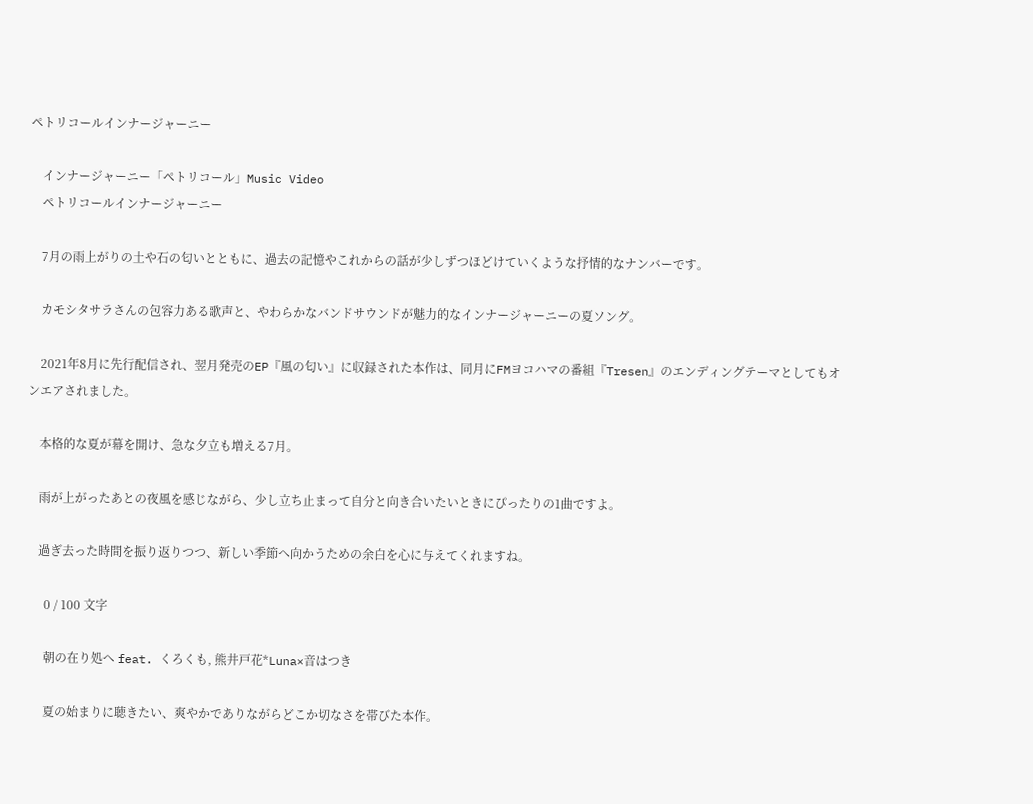ペトリコールインナージャーニー

    インナージャーニー「ペトリコール」Music Video
    ペトリコールインナージャーニー

    7月の雨上がりの土や石の匂いとともに、過去の記憶やこれからの話が少しずつほどけていくような抒情的なナンバーです。

    カモシタサラさんの包容力ある歌声と、やわらかなバンドサウンドが魅力的なインナージャーニーの夏ソング。

    2021年8月に先行配信され、翌月発売のEP『風の匂い』に収録された本作は、同月にFMヨコハマの番組『Tresen』のエンディングテーマとしてもオンエアされました。

    本格的な夏が幕を開け、急な夕立も増える7月。

    雨が上がったあとの夜風を感じながら、少し立ち止まって自分と向き合いたいときにぴったりの1曲ですよ。

    過ぎ去った時間を振り返りつつ、新しい季節へ向かうための余白を心に与えてくれますね。

      0 / 100 文字

      朝の在り処へ feat. くろくも, 熊井戸花*Luna×音はつき

      夏の始まりに聴きたい、爽やかでありながらどこか切なさを帯びた本作。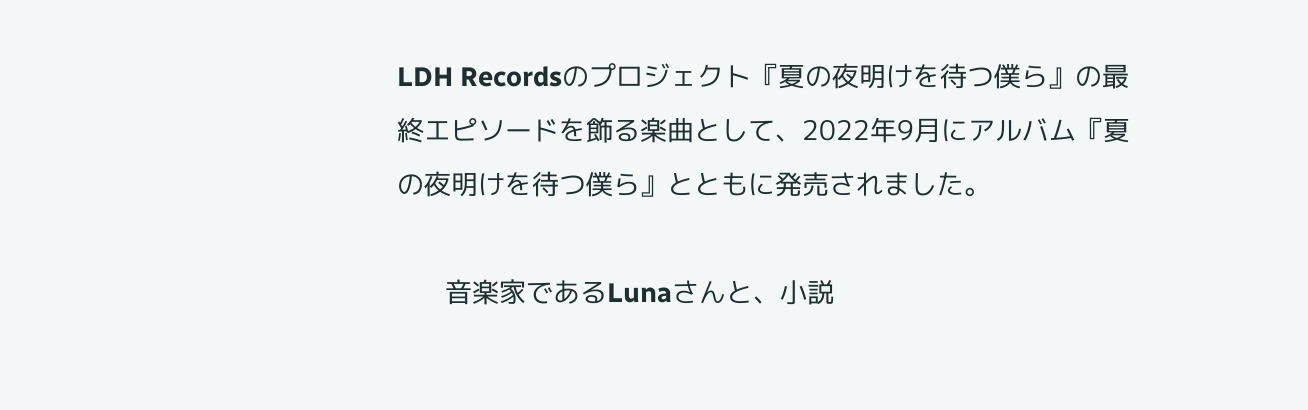LDH Recordsのプロジェクト『夏の夜明けを待つ僕ら』の最終エピソードを飾る楽曲として、2022年9月にアルバム『夏の夜明けを待つ僕ら』とともに発売されました。

      音楽家であるLunaさんと、小説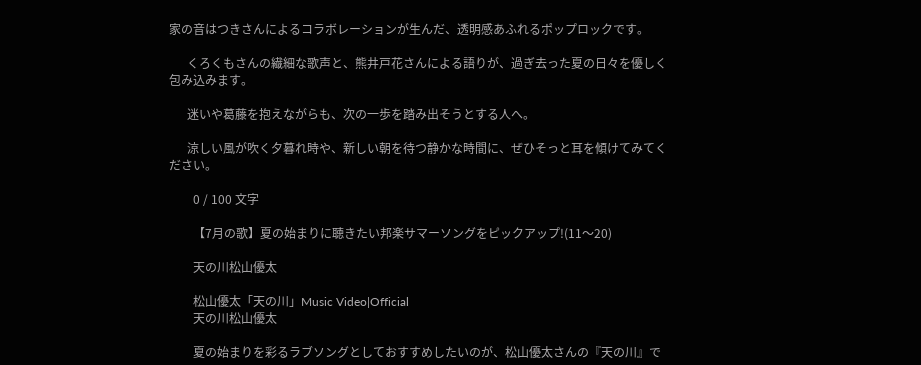家の音はつきさんによるコラボレーションが生んだ、透明感あふれるポップロックです。

      くろくもさんの繊細な歌声と、熊井戸花さんによる語りが、過ぎ去った夏の日々を優しく包み込みます。

      迷いや葛藤を抱えながらも、次の一歩を踏み出そうとする人へ。

      涼しい風が吹く夕暮れ時や、新しい朝を待つ静かな時間に、ぜひそっと耳を傾けてみてください。

        0 / 100 文字

        【7月の歌】夏の始まりに聴きたい邦楽サマーソングをピックアップ!(11〜20)

        天の川松山優太

        松山優太「天の川」Music Video|Official
        天の川松山優太

        夏の始まりを彩るラブソングとしておすすめしたいのが、松山優太さんの『天の川』で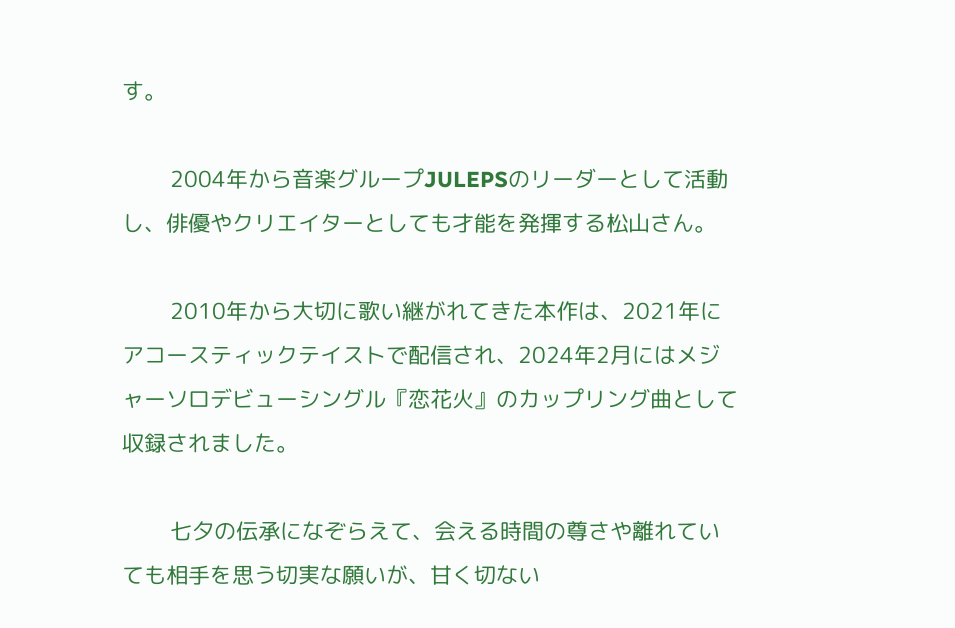す。

        2004年から音楽グループJULEPSのリーダーとして活動し、俳優やクリエイターとしても才能を発揮する松山さん。

        2010年から大切に歌い継がれてきた本作は、2021年にアコースティックテイストで配信され、2024年2月にはメジャーソロデビューシングル『恋花火』のカップリング曲として収録されました。

        七夕の伝承になぞらえて、会える時間の尊さや離れていても相手を思う切実な願いが、甘く切ない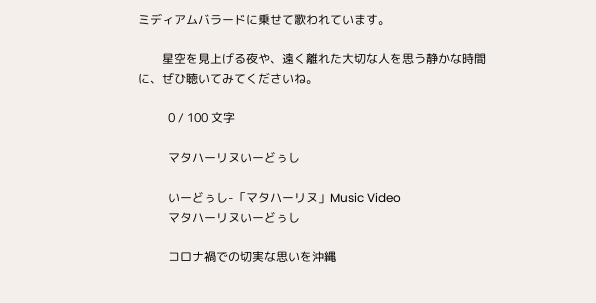ミディアムバラードに乗せて歌われています。

        星空を見上げる夜や、遠く離れた大切な人を思う静かな時間に、ぜひ聴いてみてくださいね。

          0 / 100 文字

          マタハーリヌいーどぅし

          いーどぅし-「マタハーリヌ」Music Video
          マタハーリヌいーどぅし

          コロナ禍での切実な思いを沖縄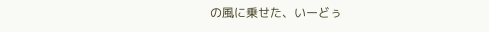の風に乗せた、いーどぅ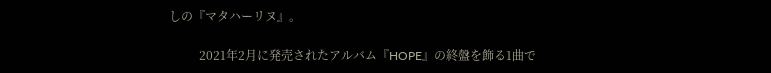しの『マタハーリヌ』。

          2021年2月に発売されたアルバム『HOPE』の終盤を飾る1曲で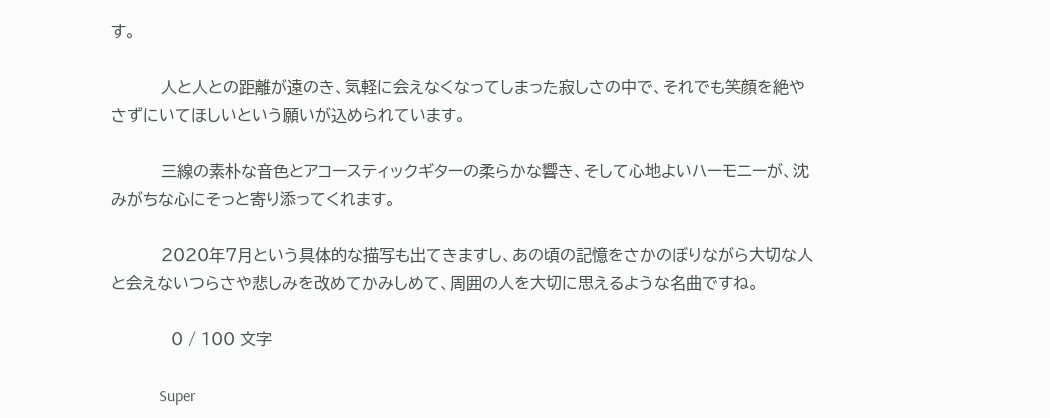す。

          人と人との距離が遠のき、気軽に会えなくなってしまった寂しさの中で、それでも笑顔を絶やさずにいてほしいという願いが込められています。

          三線の素朴な音色とアコースティックギターの柔らかな響き、そして心地よいハーモニーが、沈みがちな心にそっと寄り添ってくれます。

          2020年7月という具体的な描写も出てきますし、あの頃の記憶をさかのぼりながら大切な人と会えないつらさや悲しみを改めてかみしめて、周囲の人を大切に思えるような名曲ですね。

            0 / 100 文字

            Super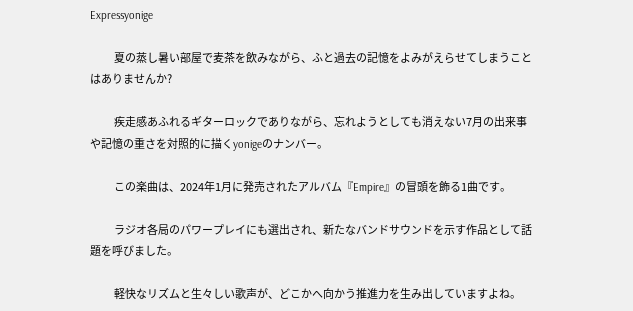Expressyonige

            夏の蒸し暑い部屋で麦茶を飲みながら、ふと過去の記憶をよみがえらせてしまうことはありませんか?

            疾走感あふれるギターロックでありながら、忘れようとしても消えない7月の出来事や記憶の重さを対照的に描くyonigeのナンバー。

            この楽曲は、2024年1月に発売されたアルバム『Empire』の冒頭を飾る1曲です。

            ラジオ各局のパワープレイにも選出され、新たなバンドサウンドを示す作品として話題を呼びました。

            軽快なリズムと生々しい歌声が、どこかへ向かう推進力を生み出していますよね。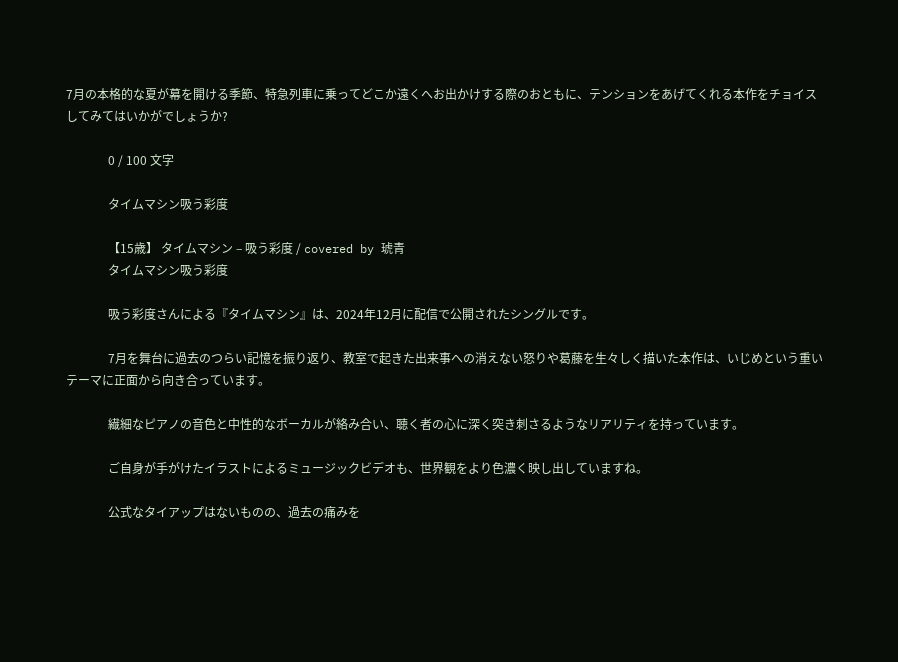7月の本格的な夏が幕を開ける季節、特急列車に乗ってどこか遠くへお出かけする際のおともに、テンションをあげてくれる本作をチョイスしてみてはいかがでしょうか?

              0 / 100 文字

              タイムマシン吸う彩度

              【15歳】 タイムマシン – 吸う彩度 / covered by 琥青
              タイムマシン吸う彩度

              吸う彩度さんによる『タイムマシン』は、2024年12月に配信で公開されたシングルです。

              7月を舞台に過去のつらい記憶を振り返り、教室で起きた出来事への消えない怒りや葛藤を生々しく描いた本作は、いじめという重いテーマに正面から向き合っています。

              繊細なピアノの音色と中性的なボーカルが絡み合い、聴く者の心に深く突き刺さるようなリアリティを持っています。

              ご自身が手がけたイラストによるミュージックビデオも、世界観をより色濃く映し出していますね。

              公式なタイアップはないものの、過去の痛みを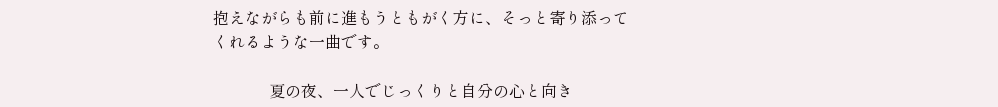抱えながらも前に進もうともがく方に、そっと寄り添ってくれるような一曲です。

              夏の夜、一人でじっくりと自分の心と向き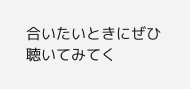合いたいときにぜひ聴いてみてく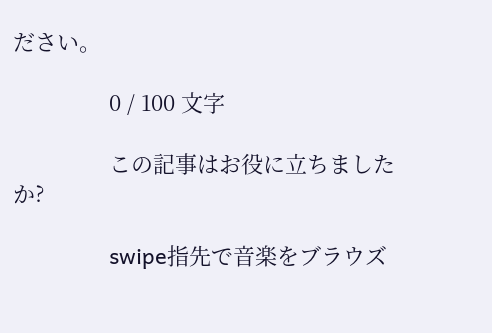ださい。

                0 / 100 文字

                この記事はお役に立ちましたか?

                swipe指先で音楽をブラウズ